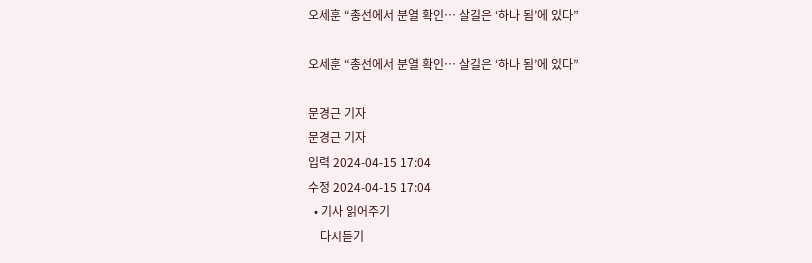오세훈 “총선에서 분열 확인… 살길은 ‘하나 됨’에 있다”

오세훈 “총선에서 분열 확인… 살길은 ‘하나 됨’에 있다”

문경근 기자
문경근 기자
입력 2024-04-15 17:04
수정 2024-04-15 17:04
  • 기사 읽어주기
    다시듣기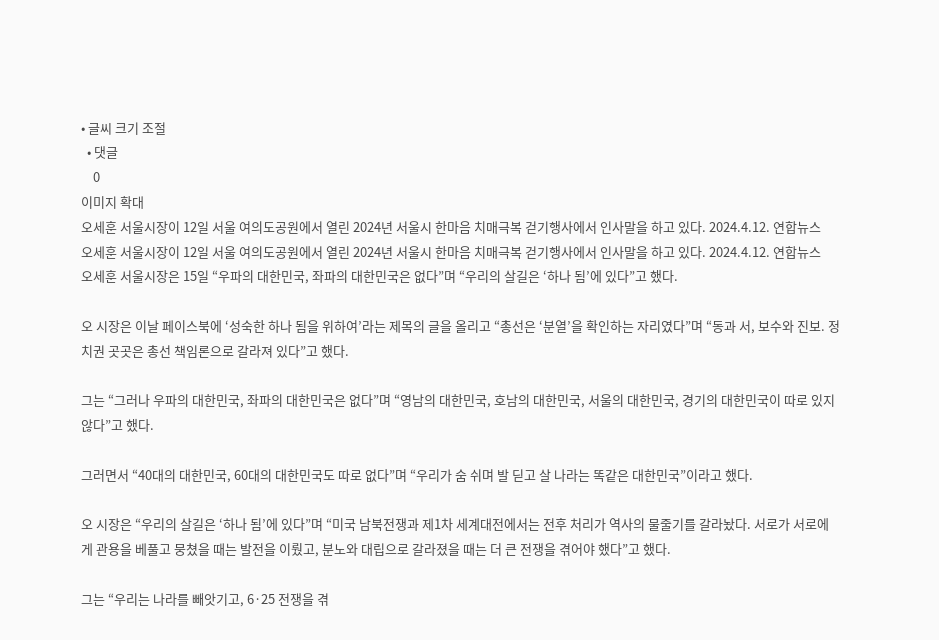• 글씨 크기 조절
  • 댓글
    0
이미지 확대
오세훈 서울시장이 12일 서울 여의도공원에서 열린 2024년 서울시 한마음 치매극복 걷기행사에서 인사말을 하고 있다. 2024.4.12. 연합뉴스
오세훈 서울시장이 12일 서울 여의도공원에서 열린 2024년 서울시 한마음 치매극복 걷기행사에서 인사말을 하고 있다. 2024.4.12. 연합뉴스
오세훈 서울시장은 15일 “우파의 대한민국, 좌파의 대한민국은 없다”며 “우리의 살길은 ‘하나 됨’에 있다”고 했다.

오 시장은 이날 페이스북에 ‘성숙한 하나 됨을 위하여’라는 제목의 글을 올리고 “총선은 ‘분열’을 확인하는 자리였다”며 “동과 서, 보수와 진보. 정치권 곳곳은 총선 책임론으로 갈라져 있다”고 했다.

그는 “그러나 우파의 대한민국, 좌파의 대한민국은 없다”며 “영남의 대한민국, 호남의 대한민국, 서울의 대한민국, 경기의 대한민국이 따로 있지 않다”고 했다.

그러면서 “40대의 대한민국, 60대의 대한민국도 따로 없다”며 “우리가 숨 쉬며 발 딛고 살 나라는 똑같은 대한민국”이라고 했다.

오 시장은 “우리의 살길은 ‘하나 됨’에 있다”며 “미국 남북전쟁과 제1차 세계대전에서는 전후 처리가 역사의 물줄기를 갈라놨다. 서로가 서로에게 관용을 베풀고 뭉쳤을 때는 발전을 이뤘고, 분노와 대립으로 갈라졌을 때는 더 큰 전쟁을 겪어야 했다”고 했다.

그는 “우리는 나라를 빼앗기고, 6·25 전쟁을 겪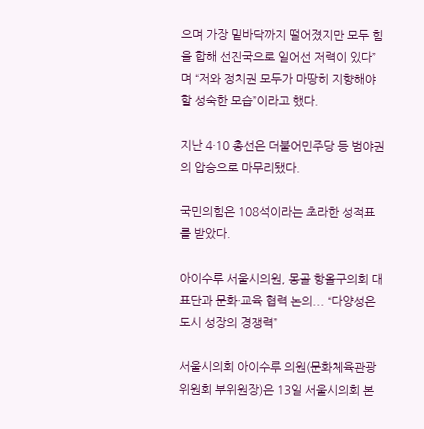으며 가장 밑바닥까지 떨어졌지만 모두 힘을 합해 선진국으로 일어선 저력이 있다”며 “저와 정치권 모두가 마땅히 지향해야 할 성숙한 모습”이라고 했다.

지난 4·10 총선은 더불어민주당 등 범야권의 압승으로 마무리됐다.

국민의힘은 108석이라는 초라한 성적표를 받았다.

아이수루 서울시의원, 몽골 항올구의회 대표단과 문화·교육 협력 논의... “다양성은 도시 성장의 경쟁력”

서울시의회 아이수루 의원(문화체육관광위원회 부위원장)은 13일 서울시의회 본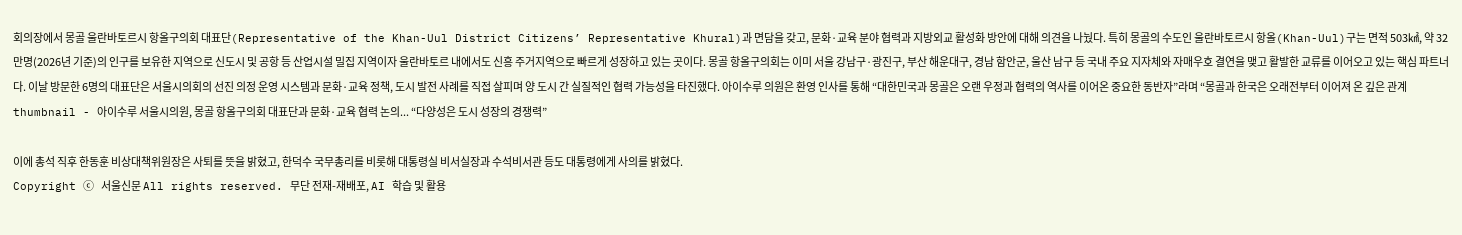회의장에서 몽골 울란바토르시 항올구의회 대표단(Representative of the Khan-Uul District Citizens’ Representative Khural)과 면담을 갖고, 문화·교육 분야 협력과 지방외교 활성화 방안에 대해 의견을 나눴다. 특히 몽골의 수도인 울란바토르시 항올(Khan-Uul)구는 면적 503㎢, 약 32만명(2026년 기준)의 인구를 보유한 지역으로 신도시 및 공항 등 산업시설 밀집 지역이자 울란바토르 내에서도 신흥 주거지역으로 빠르게 성장하고 있는 곳이다. 몽골 항올구의회는 이미 서울 강남구·광진구, 부산 해운대구, 경남 함안군, 울산 남구 등 국내 주요 지자체와 자매우호 결연을 맺고 활발한 교류를 이어오고 있는 핵심 파트너다. 이날 방문한 6명의 대표단은 서울시의회의 선진 의정 운영 시스템과 문화·교육 정책, 도시 발전 사례를 직접 살피며 양 도시 간 실질적인 협력 가능성을 타진했다. 아이수루 의원은 환영 인사를 통해 “대한민국과 몽골은 오랜 우정과 협력의 역사를 이어온 중요한 동반자”라며 “몽골과 한국은 오래전부터 이어져 온 깊은 관계
thumbnail - 아이수루 서울시의원, 몽골 항올구의회 대표단과 문화·교육 협력 논의... “다양성은 도시 성장의 경쟁력”

이에 총석 직후 한동훈 비상대책위원장은 사퇴를 뜻을 밝혔고, 한덕수 국무총리를 비롯해 대통령실 비서실장과 수석비서관 등도 대통령에게 사의를 밝혔다.
Copyright ⓒ 서울신문 All rights reserved. 무단 전재-재배포, AI 학습 및 활용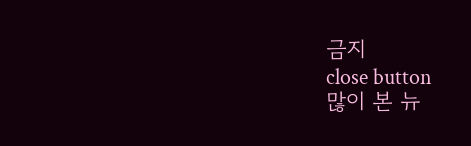금지
close button
많이 본 뉴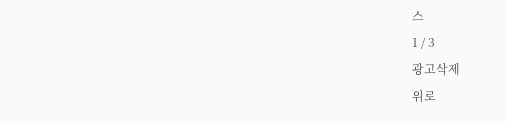스
1 / 3
광고삭제
위로